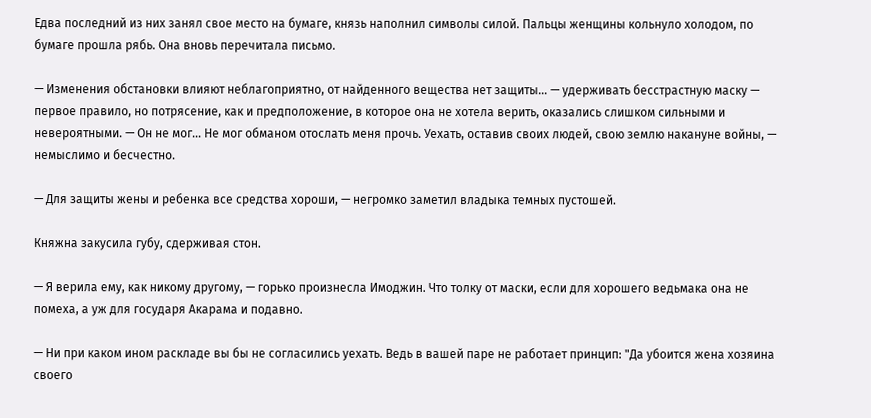Едва последний из них занял свое место на бумаге, князь наполнил символы силой. Пальцы женщины кольнуло холодом, по бумаге прошла рябь. Она вновь перечитала письмо.

— Изменения обстановки влияют неблагоприятно, от найденного вещества нет защиты… — удерживать бесстрастную маску — первое правило, но потрясение, как и предположение, в которое она не хотела верить, оказались слишком сильными и невероятными. — Он не мог… Не мог обманом отослать меня прочь. Уехать, оставив своих людей, свою землю накануне войны, — немыслимо и бесчестно.

— Для защиты жены и ребенка все средства хороши, — негромко заметил владыка темных пустошей.

Княжна закусила губу, сдерживая стон.

— Я верила ему, как никому другому, — горько произнесла Имоджин. Что толку от маски, если для хорошего ведьмака она не помеха, а уж для государя Акарама и подавно.

— Ни при каком ином раскладе вы бы не согласились уехать. Ведь в вашей паре не работает принцип: "Да убоится жена хозяина своего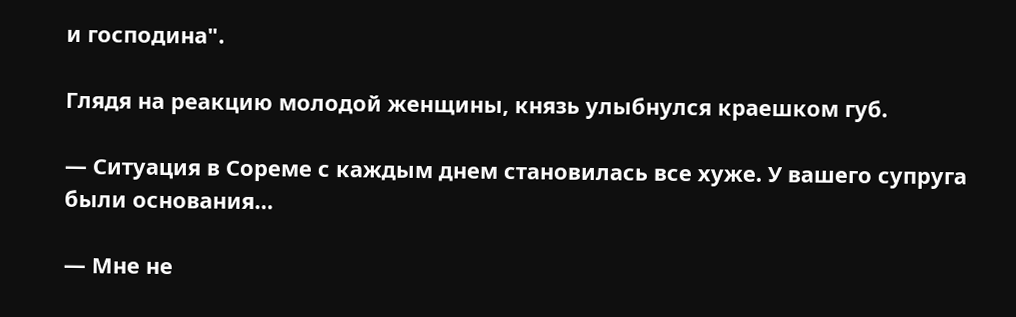и господина".

Глядя на реакцию молодой женщины, князь улыбнулся краешком губ.

— Ситуация в Сореме с каждым днем становилась все хуже. У вашего супруга были основания…

— Мне не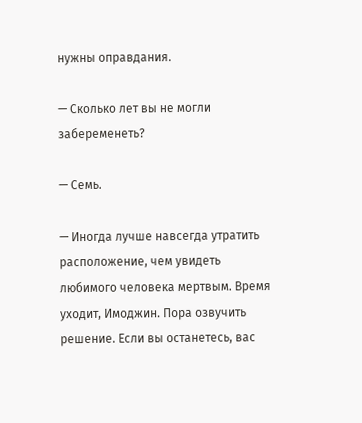нужны оправдания.

— Сколько лет вы не могли забеременеть?

— Семь.

— Иногда лучше навсегда утратить расположение, чем увидеть любимого человека мертвым. Время уходит, Имоджин. Пора озвучить решение. Если вы останетесь, вас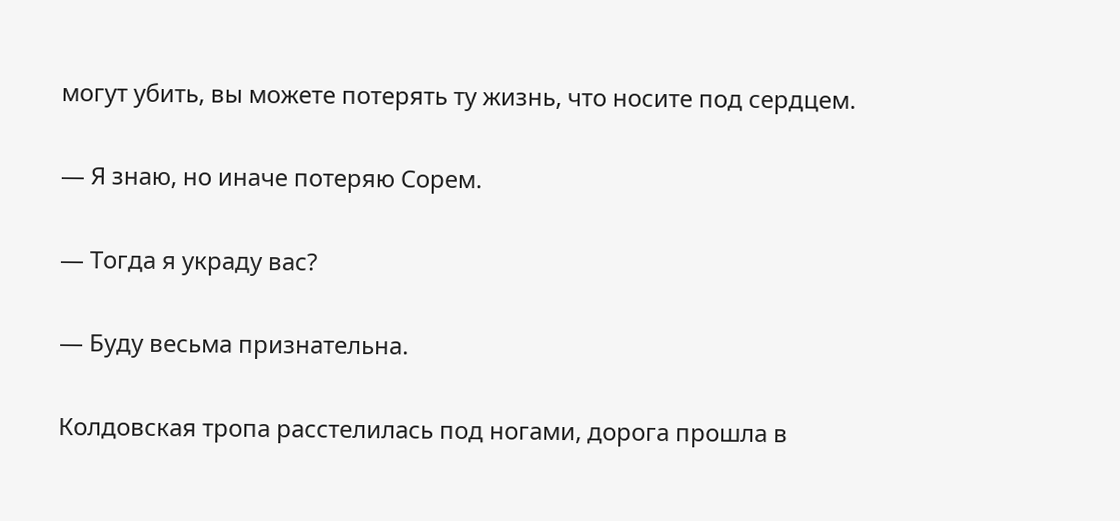могут убить, вы можете потерять ту жизнь, что носите под сердцем.

— Я знаю, но иначе потеряю Сорем.

— Тогда я украду вас?

— Буду весьма признательна.

Колдовская тропа расстелилась под ногами, дорога прошла в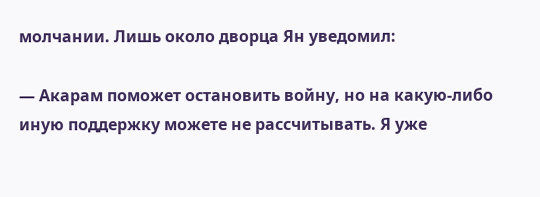молчании. Лишь около дворца Ян уведомил:

— Акарам поможет остановить войну, но на какую-либо иную поддержку можете не рассчитывать. Я уже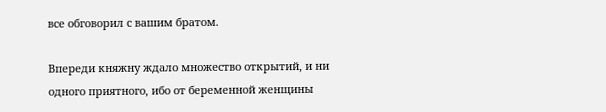все обговорил с вашим братом.

Впереди княжну ждало множество открытий, и ни одного приятного, ибо от беременной женщины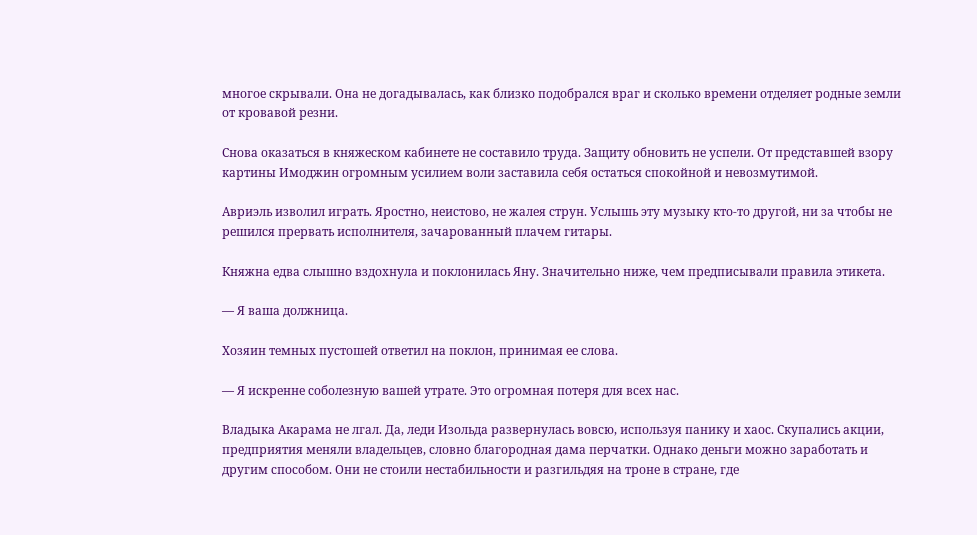многое скрывали. Она не догадывалась, как близко подобрался враг и сколько времени отделяет родные земли от кровавой резни.

Снова оказаться в княжеском кабинете не составило труда. Защиту обновить не успели. От представшей взору картины Имоджин огромным усилием воли заставила себя остаться спокойной и невозмутимой.

Авриэль изволил играть. Яростно, неистово, не жалея струн. Услышь эту музыку кто-то другой, ни за чтобы не решился прервать исполнителя, зачарованный плачем гитары.

Княжна едва слышно вздохнула и поклонилась Яну. Значительно ниже, чем предписывали правила этикета.

— Я ваша должница.

Хозяин темных пустошей ответил на поклон, принимая ее слова.

— Я искренне соболезную вашей утрате. Это огромная потеря для всех нас.

Владыка Акарама не лгал. Да, леди Изольда развернулась вовсю, используя панику и хаос. Скупались акции, предприятия меняли владельцев, словно благородная дама перчатки. Однако деньги можно заработать и другим способом. Они не стоили нестабильности и разгильдяя на троне в стране, где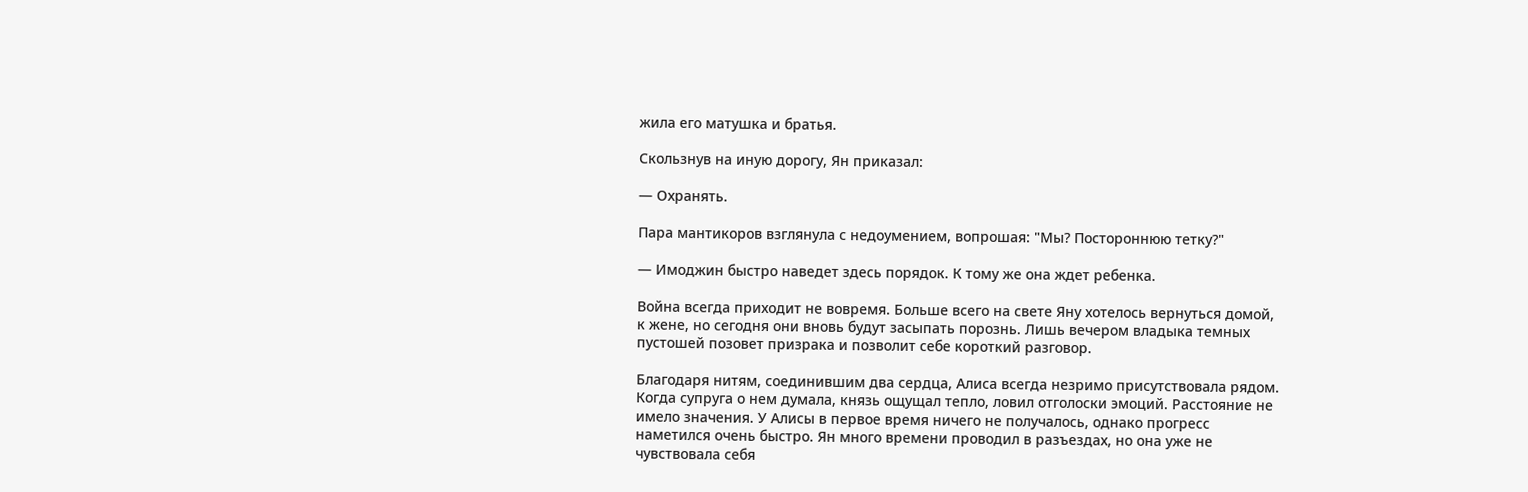жила его матушка и братья.

Скользнув на иную дорогу, Ян приказал:

— Охранять.

Пара мантикоров взглянула с недоумением, вопрошая: "Мы? Постороннюю тетку?"

— Имоджин быстро наведет здесь порядок. К тому же она ждет ребенка.

Война всегда приходит не вовремя. Больше всего на свете Яну хотелось вернуться домой, к жене, но сегодня они вновь будут засыпать порознь. Лишь вечером владыка темных пустошей позовет призрака и позволит себе короткий разговор.

Благодаря нитям, соединившим два сердца, Алиса всегда незримо присутствовала рядом. Когда супруга о нем думала, князь ощущал тепло, ловил отголоски эмоций. Расстояние не имело значения. У Алисы в первое время ничего не получалось, однако прогресс наметился очень быстро. Ян много времени проводил в разъездах, но она уже не чувствовала себя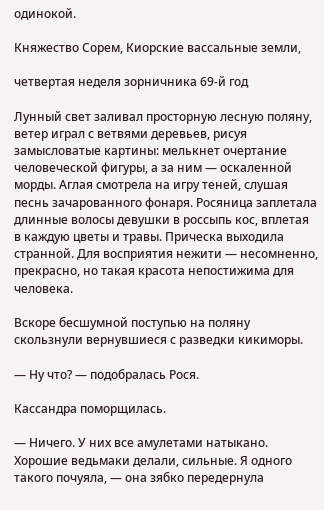одинокой.

Княжество Сорем, Киорские вассальные земли,

четвертая неделя зорничника 69-й год

Лунный свет заливал просторную лесную поляну, ветер играл с ветвями деревьев, рисуя замысловатые картины: мелькнет очертание человеческой фигуры, а за ним — оскаленной морды. Аглая смотрела на игру теней, слушая песнь зачарованного фонаря. Росяница заплетала длинные волосы девушки в россыпь кос, вплетая в каждую цветы и травы. Прическа выходила странной. Для восприятия нежити — несомненно, прекрасно, но такая красота непостижима для человека.

Вскоре бесшумной поступью на поляну скользнули вернувшиеся с разведки кикиморы.

— Ну что? — подобралась Рося.

Кассандра поморщилась.

— Ничего. У них все амулетами натыкано. Хорошие ведьмаки делали, сильные. Я одного такого почуяла, — она зябко передернула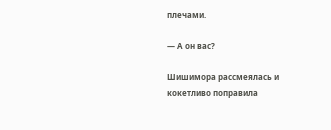плечами.

— А он вас?

Шишимора рассмеялась и кокетливо поправила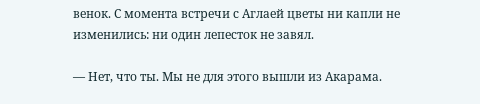венок. С момента встречи с Аглаей цветы ни капли не изменились: ни один лепесток не завял.

— Нет, что ты. Мы не для этого вышли из Акарама.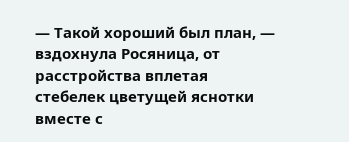— Такой хороший был план, — вздохнула Росяница, от расстройства вплетая стебелек цветущей яснотки вместе с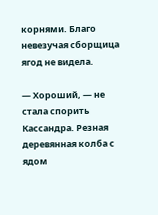корнями. Благо невезучая сборщица ягод не видела.

— Хороший, — не стала спорить Кассандра. Резная деревянная колба с ядом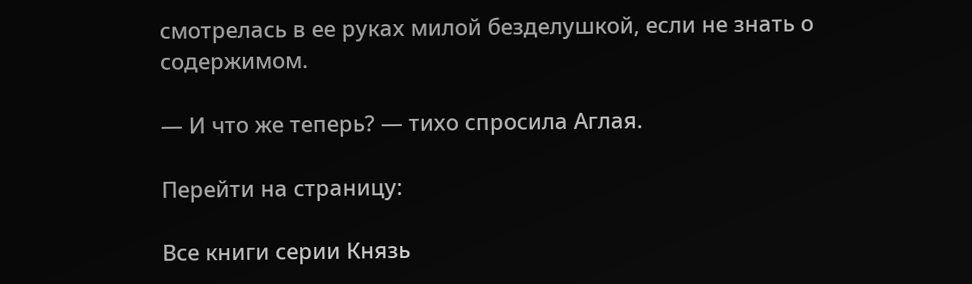смотрелась в ее руках милой безделушкой, если не знать о содержимом.

— И что же теперь? — тихо спросила Аглая.

Перейти на страницу:

Все книги серии Князь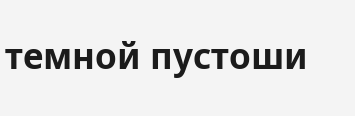темной пустоши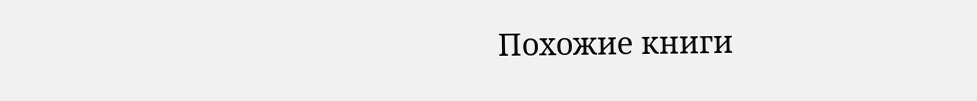Похожие книги